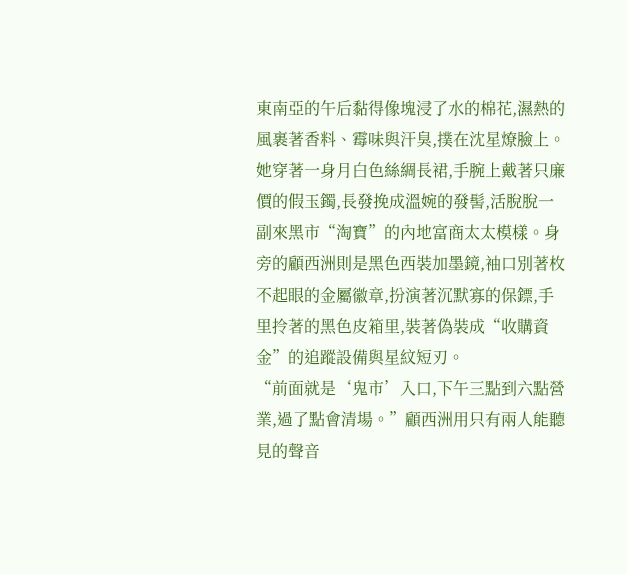東南亞的午后黏得像塊浸了水的棉花,濕熱的風裹著香料、霉味與汗臭,撲在沈星燎臉上。她穿著一身月白色絲綢長裙,手腕上戴著只廉價的假玉鐲,長發挽成溫婉的發髻,活脫脫一副來黑市“淘寶”的內地富商太太模樣。身旁的顧西洲則是黑色西裝加墨鏡,袖口別著枚不起眼的金屬徽章,扮演著沉默寡的保鏢,手里拎著的黑色皮箱里,裝著偽裝成“收購資金”的追蹤設備與星紋短刃。
“前面就是‘鬼市’入口,下午三點到六點營業,過了點會清場。”顧西洲用只有兩人能聽見的聲音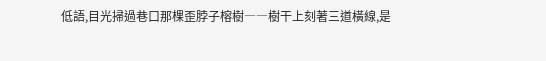低語,目光掃過巷口那棵歪脖子榕樹――樹干上刻著三道橫線,是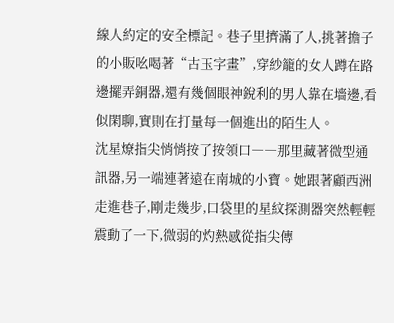線人約定的安全標記。巷子里擠滿了人,挑著擔子的小販吆喝著“古玉字畫”,穿紗籠的女人蹲在路邊擺弄銅器,還有幾個眼神銳利的男人靠在墻邊,看似閑聊,實則在打量每一個進出的陌生人。
沈星燎指尖悄悄按了按領口――那里藏著微型通訊器,另一端連著遠在南城的小寶。她跟著顧西洲走進巷子,剛走幾步,口袋里的星紋探測器突然輕輕震動了一下,微弱的灼熱感從指尖傳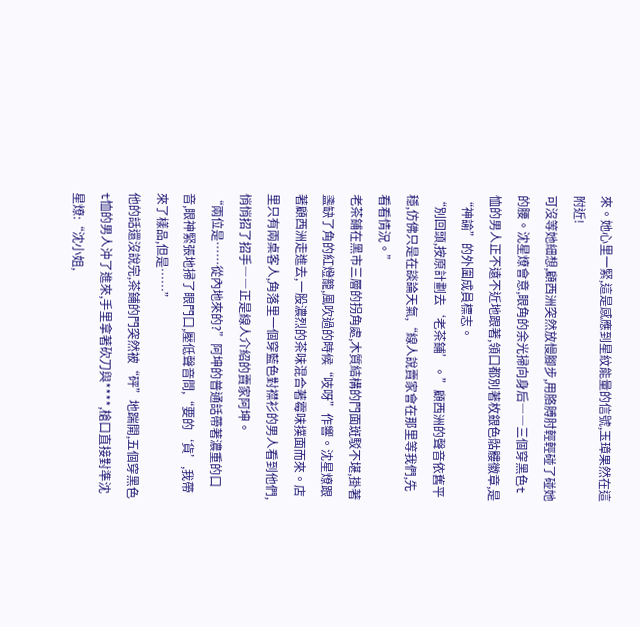來。她心里一緊,這是感應到星紋能量的信號,玉璋果然在這附近!
可沒等她細想,顧西洲突然放慢腳步,用胳膊肘輕輕碰了碰她的腰。沈星燎會意,眼角的余光掃向身后――三個穿黑色t恤的男人正不遠不近地跟著,領口都別著枚銀色骷髏徽章,是“神諭”的外圍成員標志。
“別回頭,按原計劃去‘老茶鋪’。”顧西洲的聲音依舊平穩,仿佛只是在談論天氣,“線人說賣家會在那里等我們,先看看情況。”
老茶鋪在黑市三層的拐角處,木質結構的門面斑駁不堪,掛著盞缺了角的紅燈籠,風吹過的時候“吱呀”作響。沈星燎跟著顧西洲走進去,一股濃烈的茶味混合著霉味撲面而來。店里只有兩桌客人,角落里一個穿藍色對襟衫的男人看到他們,悄悄招了招手――正是線人介紹的賣家阿坤。
“兩位是……從內地來的?”阿坤的普通話帶著濃重的口音,眼神緊張地掃了眼門口,壓低聲音問,“要的‘貨’,我帶來了樣品,但是……”
他的話還沒說完,茶鋪的門突然被“砰”地踹開,五個穿黑色t恤的男人沖了進來,手里拿著砍刀與****,槍口直接對準沈星燎:“沈小姐,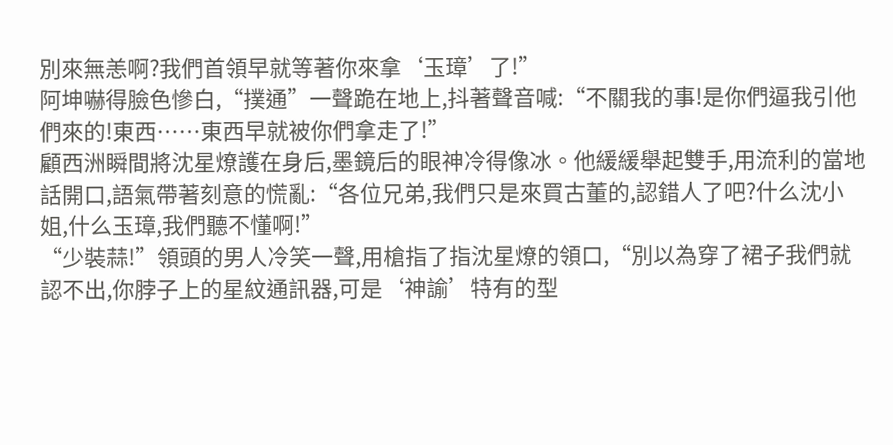別來無恙啊?我們首領早就等著你來拿‘玉璋’了!”
阿坤嚇得臉色慘白,“撲通”一聲跪在地上,抖著聲音喊:“不關我的事!是你們逼我引他們來的!東西……東西早就被你們拿走了!”
顧西洲瞬間將沈星燎護在身后,墨鏡后的眼神冷得像冰。他緩緩舉起雙手,用流利的當地話開口,語氣帶著刻意的慌亂:“各位兄弟,我們只是來買古董的,認錯人了吧?什么沈小姐,什么玉璋,我們聽不懂啊!”
“少裝蒜!”領頭的男人冷笑一聲,用槍指了指沈星燎的領口,“別以為穿了裙子我們就認不出,你脖子上的星紋通訊器,可是‘神諭’特有的型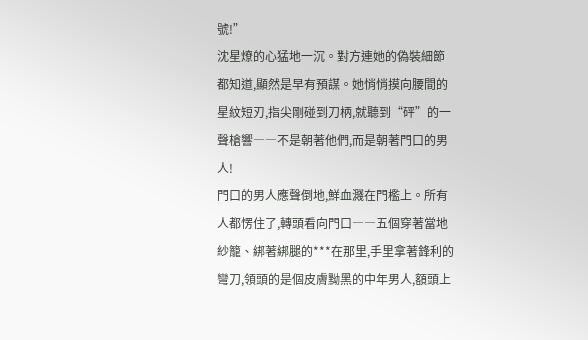號!”
沈星燎的心猛地一沉。對方連她的偽裝細節都知道,顯然是早有預謀。她悄悄摸向腰間的星紋短刃,指尖剛碰到刀柄,就聽到“砰”的一聲槍響――不是朝著他們,而是朝著門口的男人!
門口的男人應聲倒地,鮮血濺在門檻上。所有人都愣住了,轉頭看向門口――五個穿著當地紗籠、綁著綁腿的***在那里,手里拿著鋒利的彎刀,領頭的是個皮膚黝黑的中年男人,額頭上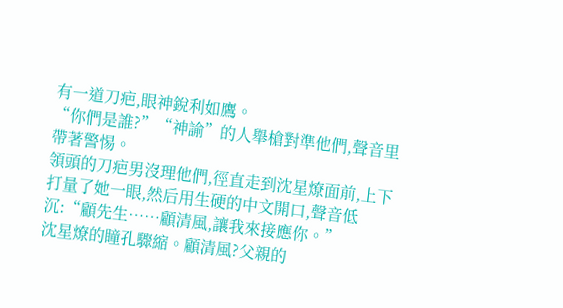有一道刀疤,眼神銳利如鷹。
“你們是誰?”“神諭”的人舉槍對準他們,聲音里帶著警惕。
領頭的刀疤男沒理他們,徑直走到沈星燎面前,上下打量了她一眼,然后用生硬的中文開口,聲音低沉:“顧先生……顧清風,讓我來接應你。”
沈星燎的瞳孔驟縮。顧清風?父親的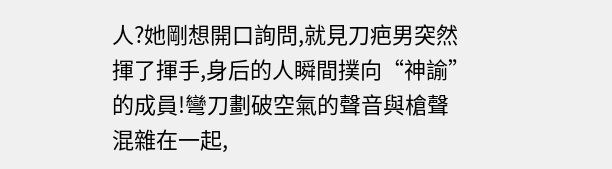人?她剛想開口詢問,就見刀疤男突然揮了揮手,身后的人瞬間撲向“神諭”的成員!彎刀劃破空氣的聲音與槍聲混雜在一起,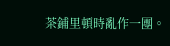茶鋪里頓時亂作一團。